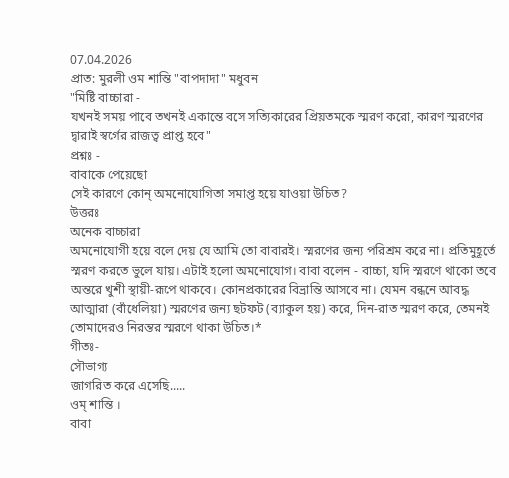07.04.2026
প্রাত: মুরলী ওম শান্তি "বাপদাদা" মধুবন
"মিষ্টি বাচ্চারা -
যখনই সময় পাবে তখনই একান্তে বসে সত্যিকারের প্রিয়তমকে স্মরণ করো, কারণ স্মরণের
দ্বারাই স্বর্গের রাজত্ব প্রাপ্ত হবে"
প্রশ্নঃ -
বাবাকে পেয়েছো
সেই কারণে কোন্ অমনোযোগিতা সমাপ্ত হয়ে যাওয়া উচিত?
উত্তরঃ
অনেক বাচ্চারা
অমনোযোগী হয়ে বলে দেয় যে আমি তো বাবারই। স্মরণের জন্য পরিশ্রম করে না। প্রতিমুহূর্তে
স্মরণ করতে ভুলে যায়। এটাই হলো অমনোযোগ। বাবা বলেন - বাচ্চা, যদি স্মরণে থাকো তবে
অন্তরে খুশী স্থায়ী-রূপে থাকবে। কোনপ্রকারের বিভ্রান্তি আসবে না। যেমন বন্ধনে আবদ্ধ
আত্মারা (বাঁধেলিয়া) স্মরণের জন্য ছটফট (ব্যাকুল হয়) করে, দিন-রাত স্মরণ করে, তেমনই
তোমাদেরও নিরন্তর স্মরণে থাকা উচিত।*
গীতঃ-
সৌভাগ্য
জাগরিত করে এসেছি.....
ওম্ শান্তি ।
বাবা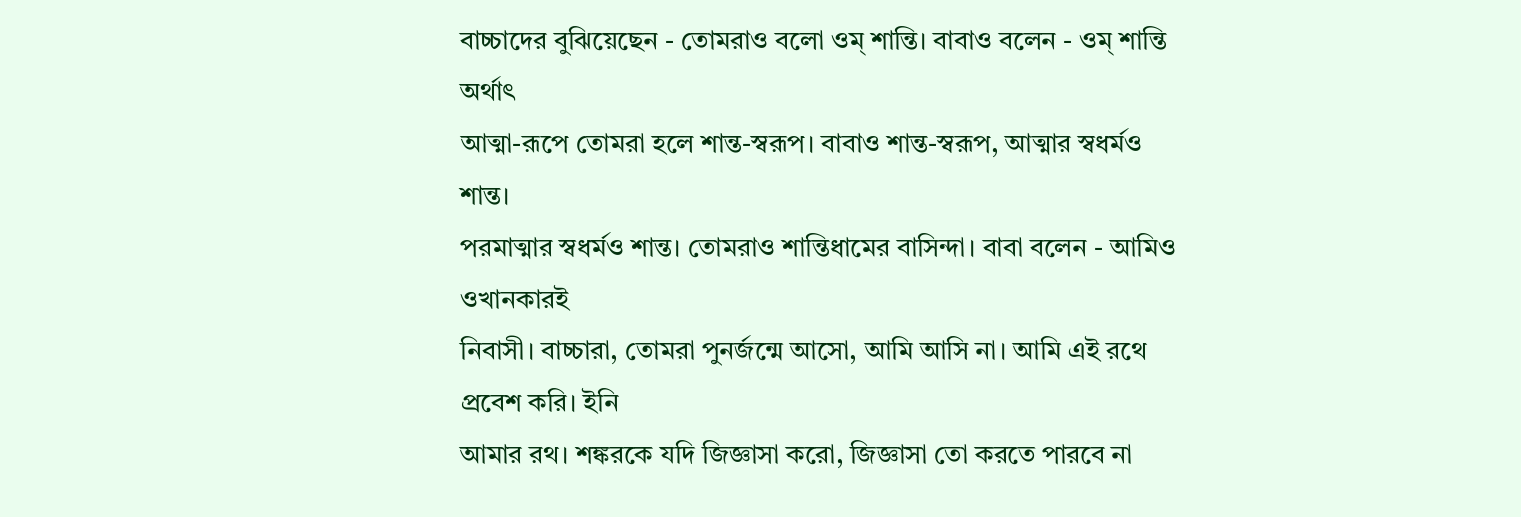বাচ্চাদের বুঝিয়েছেন - তোমরাও বলো ওম্ শান্তি। বাবাও বলেন - ওম্ শান্তি অর্থাৎ
আত্মা-রূপে তোমরা হলে শান্ত-স্বরূপ। বাবাও শান্ত-স্বরূপ, আত্মার স্বধর্মও শান্ত।
পরমাত্মার স্বধর্মও শান্ত। তোমরাও শান্তিধামের বাসিন্দা। বাবা বলেন - আমিও ওখানকারই
নিবাসী। বাচ্চারা, তোমরা পুনর্জন্মে আসো, আমি আসি না। আমি এই রথে প্রবেশ করি। ইনি
আমার রথ। শঙ্করকে যদি জিজ্ঞাসা করো, জিজ্ঞাসা তো করতে পারবে না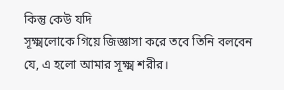কিন্তু কেউ যদি
সূক্ষ্মলোকে গিয়ে জিজ্ঞাসা করে তবে তিনি বলবেন যে, এ হলো আমার সূক্ষ্ম শরীর।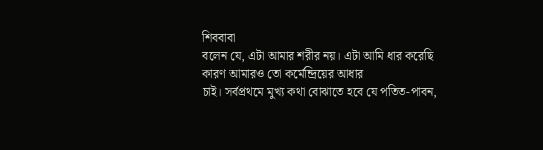শিববাবা
বলেন যে, এটা আমার শরীর নয়। এটা আমি ধার করেছি কারণ আমারও তো কর্মেন্দ্রিয়ের আধার
চাই। সর্বপ্রথমে মুখ্য কথা বোঝাতে হবে যে পতিত-পাবন,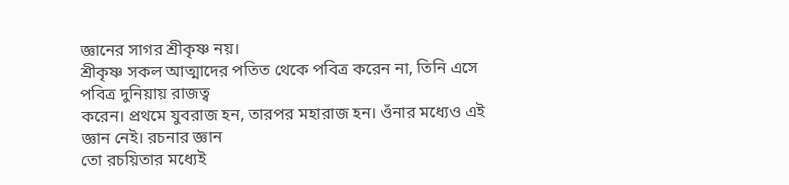জ্ঞানের সাগর শ্রীকৃষ্ণ নয়।
শ্রীকৃষ্ণ সকল আত্মাদের পতিত থেকে পবিত্র করেন না, তিনি এসে পবিত্র দুনিয়ায় রাজত্ব
করেন। প্রথমে যুবরাজ হন, তারপর মহারাজ হন। ওঁনার মধ্যেও এই জ্ঞান নেই। রচনার জ্ঞান
তো রচয়িতার মধ্যেই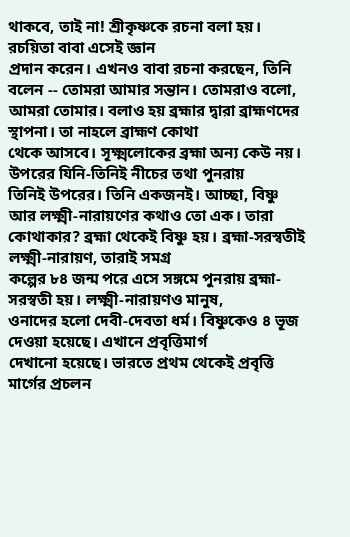থাকবে, তাই না! শ্রীকৃষ্ণকে রচনা বলা হয়। রচয়িতা বাবা এসেই জ্ঞান
প্রদান করেন। এখনও বাবা রচনা করছেন, তিনি বলেন -- তোমরা আমার সন্তান। তোমরাও বলো,
আমরা তোমার। বলাও হয় ব্রহ্মার দ্বারা ব্রাহ্মণদের স্থাপনা। তা নাহলে ব্রাহ্মণ কোথা
থেকে আসবে। সূক্ষ্মলোকের ব্রহ্মা অন্য কেউ নয়। উপরের যিনি-তিনিই নীচের তথা পুনরায়
তিনিই উপরের। তিনি একজনই। আচ্ছা, বিষ্ণু আর লক্ষ্মী-নারায়ণের কথাও তো এক। তারা
কোথাকার? ব্রহ্মা থেকেই বিষ্ণু হয়। ব্রহ্মা-সরস্বতীই লক্ষ্মী-নারায়ণ, তারাই সমগ্র
কল্পের ৮৪ জন্ম পরে এসে সঙ্গমে পুনরায় ব্রহ্মা-সরস্বতী হয়। লক্ষ্মী-নারায়ণও মানুষ,
ওনাদের হলো দেবী-দেবতা ধর্ম। বিষ্ণুকেও ৪ ভূজ দেওয়া হয়েছে। এখানে প্রবৃত্তিমার্গ
দেখানো হয়েছে। ভারতে প্রথম থেকেই প্রবৃত্তি মার্গের প্রচলন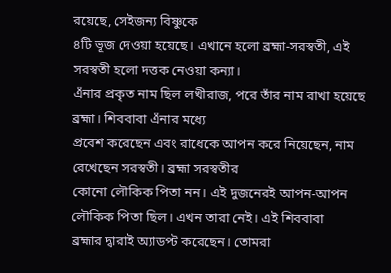রয়েছে, সেইজন্য বিষ্ণুকে
৪টি ভূজ দেওয়া হয়েছে। এখানে হলো ব্রহ্মা-সরস্বতী, এই সরস্বতী হলো দত্তক নেওয়া কন্যা।
এঁনার প্রকৃত নাম ছিল লখীরাজ, পরে তাঁর নাম রাখা হয়েছে ব্রহ্মা। শিববাবা এঁনার মধ্যে
প্রবেশ করেছেন এবং রাধেকে আপন করে নিয়েছেন, নাম রেখেছেন সরস্বতী। ব্রহ্মা সরস্বতীর
কোনো লৌকিক পিতা নন। এই দুজনেরই আপন-আপন লৌকিক পিতা ছিল। এখন তারা নেই। এই শিববাবা
ব্রহ্মার দ্বারাই অ্যাডপ্ট করেছেন। তোমরা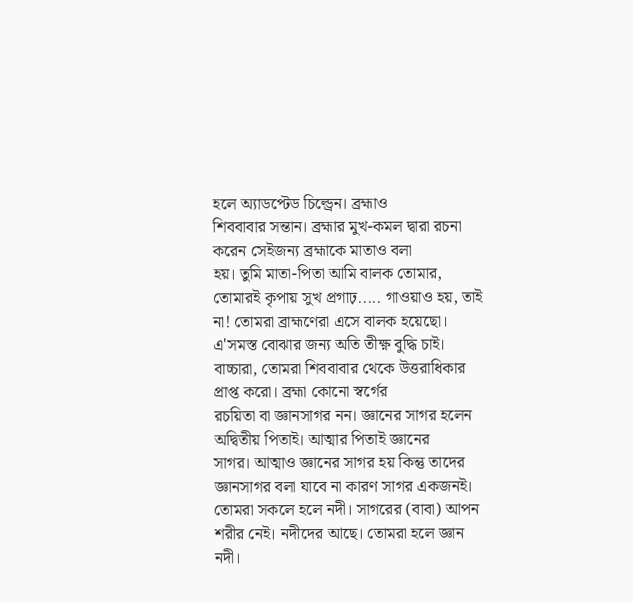হলে অ্যাডপ্টেড চিল্ড্রেন। ব্রহ্মাও
শিববাবার সন্তান। ব্রহ্মার মুখ-কমল দ্বারা রচনা করেন সেইজন্য ব্রহ্মাকে মাতাও বলা
হয়। তুমি মাতা-পিতা আমি বালক তোমার, তোমারই কৃপায় সুখ প্রগাঢ়..... গাওয়াও হয়, তাই
না! তোমরা ব্রাহ্মণেরা এসে বালক হয়েছো। এ'সমস্ত বোঝার জন্য অতি তীক্ষ্ণ বুদ্ধি চাই।
বাচ্চারা, তোমরা শিববাবার থেকে উত্তরাধিকার প্রাপ্ত করো। ব্রহ্মা কোনো স্বর্গের
রচয়িতা বা জ্ঞানসাগর নন। জ্ঞানের সাগর হলেন অদ্বিতীয় পিতাই। আত্মার পিতাই জ্ঞানের
সাগর। আত্মাও জ্ঞানের সাগর হয় কিন্তু তাদের জ্ঞানসাগর বলা যাবে না কারণ সাগর একজনই।
তোমরা সকলে হলে নদী। সাগরের (বাবা) আপন শরীর নেই। নদীদের আছে। তোমরা হলে জ্ঞান নদী।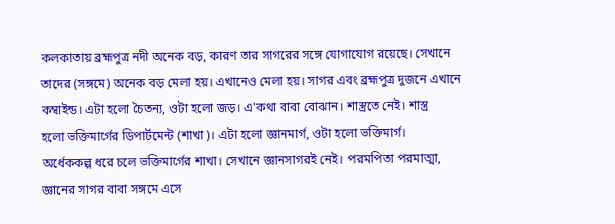কলকাতায় ব্রহ্মপুত্র নদী অনেক বড়, কারণ তার সাগরের সঙ্গে যোগাযোগ রয়েছে। সেখানে
তাদের (সঙ্গমে) অনেক বড় মেলা হয়। এখানেও মেলা হয়। সাগর এবং ব্রহ্মপুত্র দুজনে এখানে
কম্বাইন্ড। এটা হলো চৈতন্য, ওটা হলো জড়। এ'কথা বাবা বোঝান। শাস্ত্রতে নেই। শাস্ত্র
হলো ভক্তিমার্গের ডিপার্টমেন্ট (শাখা)। এটা হলো জ্ঞানমার্গ, ওটা হলো ভক্তিমার্গ।
অর্ধেককল্প ধরে চলে ভক্তিমার্গের শাখা। সেখানে জ্ঞানসাগরই নেই। পরমপিতা পরমাত্মা,
জ্ঞানের সাগর বাবা সঙ্গমে এসে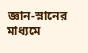জ্ঞান-স্নানের মাধ্যমে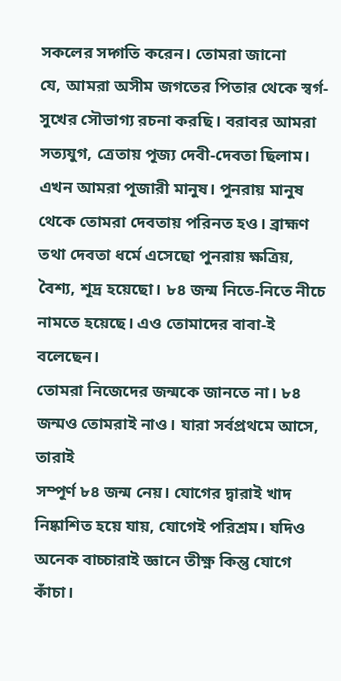সকলের সদ্গতি করেন। তোমরা জানো
যে, আমরা অসীম জগতের পিতার থেকে স্বর্গ-সুখের সৌভাগ্য রচনা করছি। বরাবর আমরা
সত্যযুগ, ত্রেতায় পূজ্য দেবী-দেবতা ছিলাম। এখন আমরা পূজারী মানুষ। পুনরায় মানুষ
থেকে তোমরা দেবতায় পরিনত হও। ব্রাহ্মণ তথা দেবতা ধর্মে এসেছো পুনরায় ক্ষত্রিয়,
বৈশ্য, শূদ্র হয়েছো। ৮৪ জন্ম নিতে-নিতে নীচে নামতে হয়েছে। এও তোমাদের বাবা-ই বলেছেন।
তোমরা নিজেদের জন্মকে জানতে না। ৮৪ জন্মও তোমরাই নাও। যারা সর্বপ্রথমে আসে, তারাই
সম্পূর্ণ ৮৪ জন্ম নেয়। যোগের দ্বারাই খাদ নিষ্কাশিত হয়ে যায়, যোগেই পরিশ্রম। যদিও
অনেক বাচ্চারাই জ্ঞানে তীক্ষ্ণ কিন্তু যোগে কাঁচা।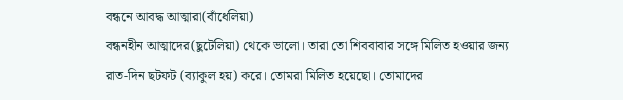বন্ধনে আবদ্ধ আত্মারা(বাঁধেলিয়া)
বন্ধনহীন আত্মাদের(ছুটেলিয়া) থেকে ভালো। তারা তো শিববাবার সঙ্গে মিলিত হওয়ার জন্য
রাত-দিন ছটফট (ব্যাকুল হয়) করে। তোমরা মিলিত হয়েছো। তোমাদের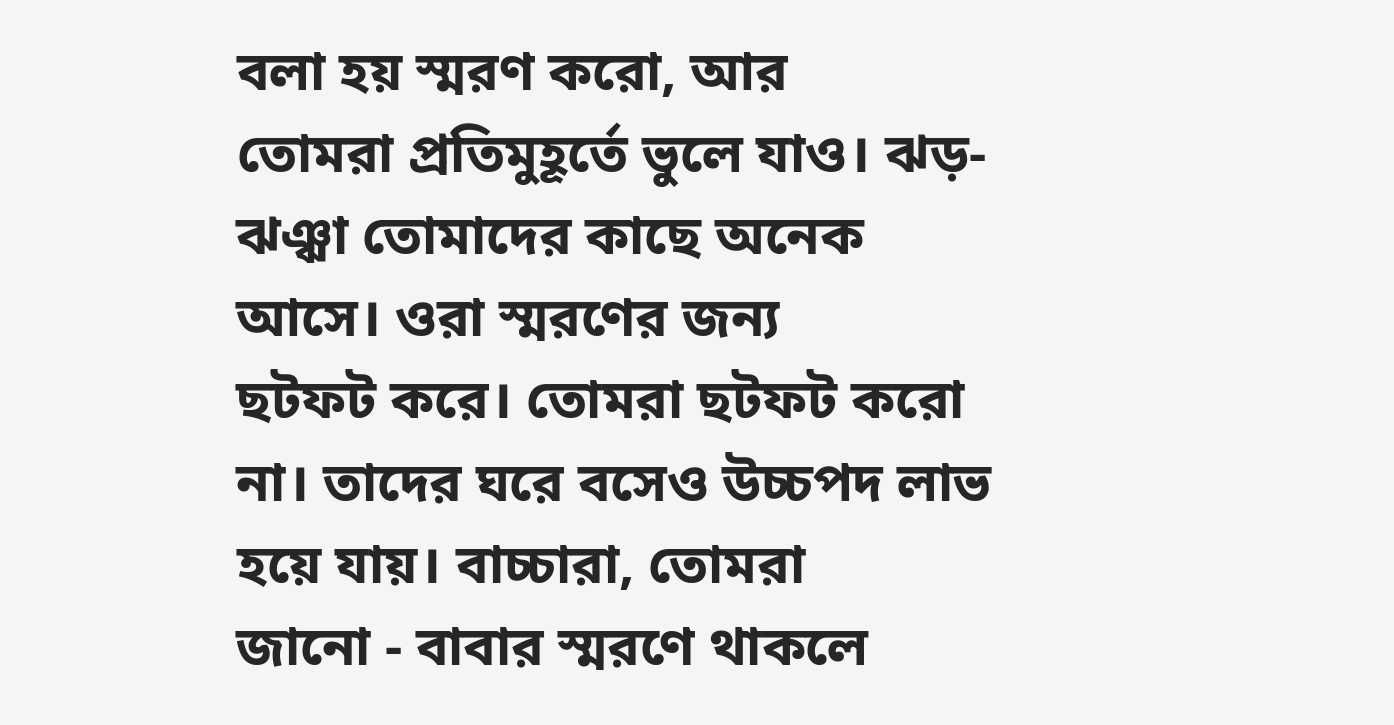বলা হয় স্মরণ করো, আর
তোমরা প্রতিমুহূর্তে ভুলে যাও। ঝড়-ঝঞ্ঝা তোমাদের কাছে অনেক আসে। ওরা স্মরণের জন্য
ছটফট করে। তোমরা ছটফট করো না। তাদের ঘরে বসেও উচ্চপদ লাভ হয়ে যায়। বাচ্চারা, তোমরা
জানো - বাবার স্মরণে থাকলে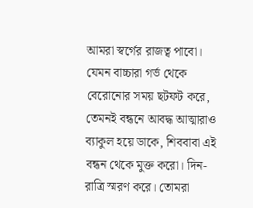আমরা স্বর্গের রাজত্ব পাবো। যেমন বাচ্চারা গর্ভ থেকে
বেরোনোর সময় ছটফট করে, তেমনই বন্ধনে আবদ্ধ আত্মারাও ব্যাকুল হয়ে ডাকে, শিববাবা এই
বন্ধন থেকে মুক্ত করো। দিন-রাত্রি স্মরণ করে। তোমরা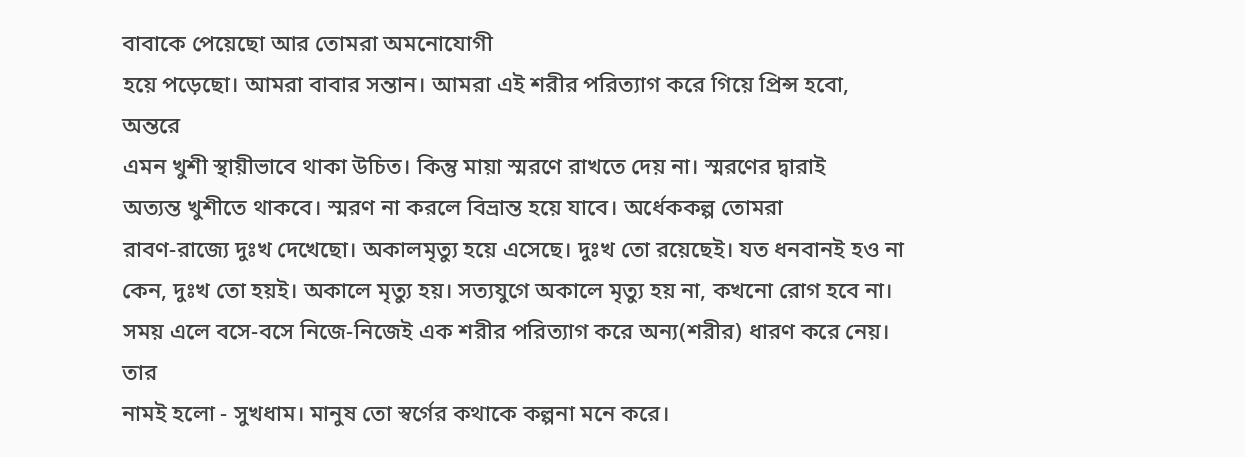বাবাকে পেয়েছো আর তোমরা অমনোযোগী
হয়ে পড়েছো। আমরা বাবার সন্তান। আমরা এই শরীর পরিত্যাগ করে গিয়ে প্রিন্স হবো, অন্তরে
এমন খুশী স্থায়ীভাবে থাকা উচিত। কিন্তু মায়া স্মরণে রাখতে দেয় না। স্মরণের দ্বারাই
অত্যন্ত খুশীতে থাকবে। স্মরণ না করলে বিভ্রান্ত হয়ে যাবে। অর্ধেককল্প তোমরা
রাবণ-রাজ্যে দুঃখ দেখেছো। অকালমৃত্যু হয়ে এসেছে। দুঃখ তো রয়েছেই। যত ধনবানই হও না
কেন, দুঃখ তো হয়ই। অকালে মৃত্যু হয়। সত্যযুগে অকালে মৃত্যু হয় না, কখনো রোগ হবে না।
সময় এলে বসে-বসে নিজে-নিজেই এক শরীর পরিত্যাগ করে অন্য(শরীর) ধারণ করে নেয়। তার
নামই হলো - সুখধাম। মানুষ তো স্বর্গের কথাকে কল্পনা মনে করে।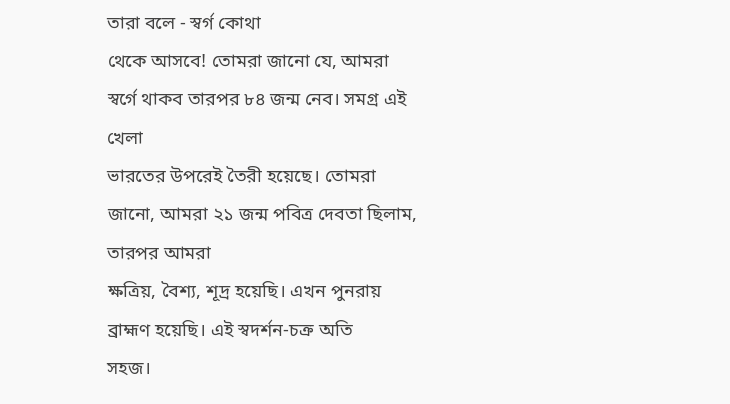তারা বলে - স্বর্গ কোথা
থেকে আসবে! তোমরা জানো যে, আমরা স্বর্গে থাকব তারপর ৮৪ জন্ম নেব। সমগ্র এই খেলা
ভারতের উপরেই তৈরী হয়েছে। তোমরা জানো, আমরা ২১ জন্ম পবিত্র দেবতা ছিলাম, তারপর আমরা
ক্ষত্রিয়, বৈশ্য, শূদ্র হয়েছি। এখন পুনরায় ব্রাহ্মণ হয়েছি। এই স্বদর্শন-চক্র অতি
সহজ।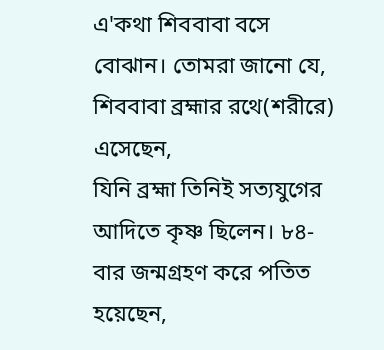এ'কথা শিববাবা বসে বোঝান। তোমরা জানো যে, শিববাবা ব্রহ্মার রথে(শরীরে) এসেছেন,
যিনি ব্রহ্মা তিনিই সত্যযুগের আদিতে কৃষ্ণ ছিলেন। ৮৪-বার জন্মগ্রহণ করে পতিত হয়েছেন,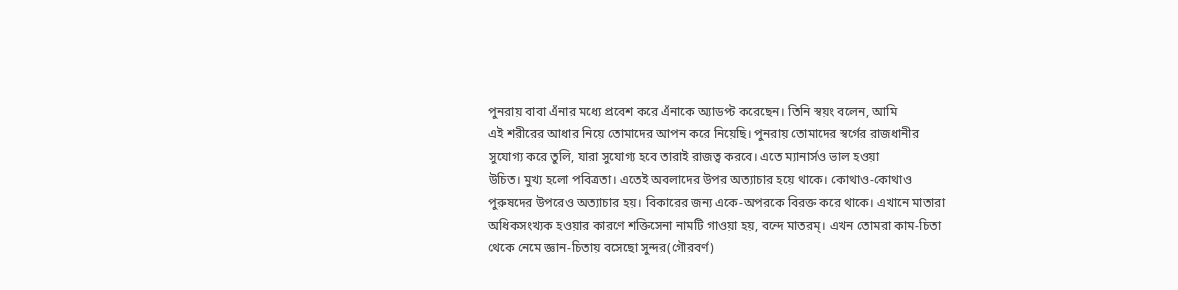পুনরায় বাবা এঁনার মধ্যে প্রবেশ করে এঁনাকে অ্যাডপ্ট করেছেন। তিনি স্বয়ং বলেন, আমি
এই শরীরের আধার নিয়ে তোমাদের আপন করে নিয়েছি। পুনরায় তোমাদের স্বর্গের রাজধানীর
সুযোগ্য করে তুলি, যারা সুযোগ্য হবে তারাই রাজত্ব করবে। এতে ম্যানার্সও ভাল হওয়া
উচিত। মুখ্য হলো পবিত্রতা। এতেই অবলাদের উপর অত্যাচার হয়ে থাকে। কোথাও-কোথাও
পুরুষদের উপরেও অত্যাচার হয়। বিকারের জন্য একে-অপরকে বিরক্ত করে থাকে। এখানে মাতারা
অধিকসংখ্যক হওয়ার কারণে শক্তিসেনা নামটি গাওয়া হয়, বন্দে মাতরম্। এখন তোমরা কাম-চিতা
থেকে নেমে জ্ঞান-চিতায় বসেছো সুন্দর(গৌরবর্ণ)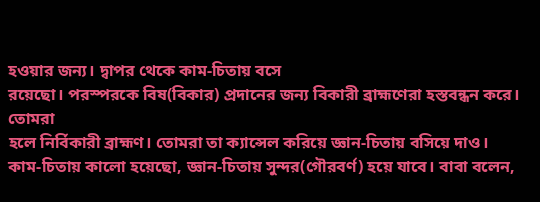হওয়ার জন্য। দ্বাপর থেকে কাম-চিতায় বসে
রয়েছো। পরস্পরকে বিষ(বিকার) প্রদানের জন্য বিকারী ব্রাহ্মণেরা হস্তবন্ধন করে। তোমরা
হলে নির্বিকারী ব্রাহ্মণ। তোমরা তা ক্যান্সেল করিয়ে জ্ঞান-চিতায় বসিয়ে দাও।
কাম-চিতায় কালো হয়েছো, জ্ঞান-চিতায় সুন্দর(গৌরবর্ণ) হয়ে যাবে। বাবা বলেন,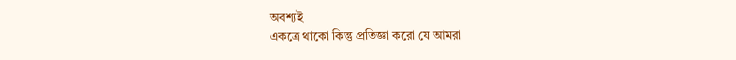অবশ্যই
একত্রে থাকো কিন্তু প্রতিজ্ঞা করো যে আমরা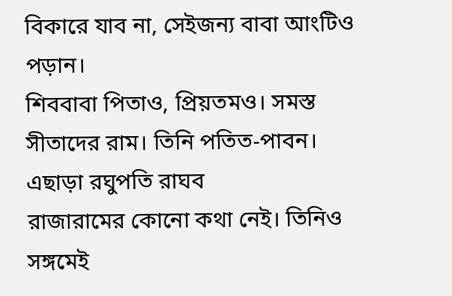বিকারে যাব না, সেইজন্য বাবা আংটিও পড়ান।
শিববাবা পিতাও, প্রিয়তমও। সমস্ত সীতাদের রাম। তিনি পতিত-পাবন। এছাড়া রঘুপতি রাঘব
রাজারামের কোনো কথা নেই। তিনিও সঙ্গমেই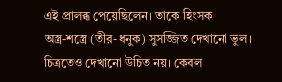এই প্রালব্ধ পেয়েছিলেন। তাকে হিংসক
অস্ত্র-শস্ত্রে (তীর-ধনুক) সুসজ্জিত দেখানো ভুল। চিত্রতেও দেখানো উচিত নয়। কেবল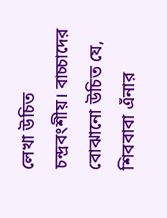লেখা উচিত চন্দ্রবংশীয়। বাচ্চাদের বোঝানো উচিত যে, শিববাবা এঁনার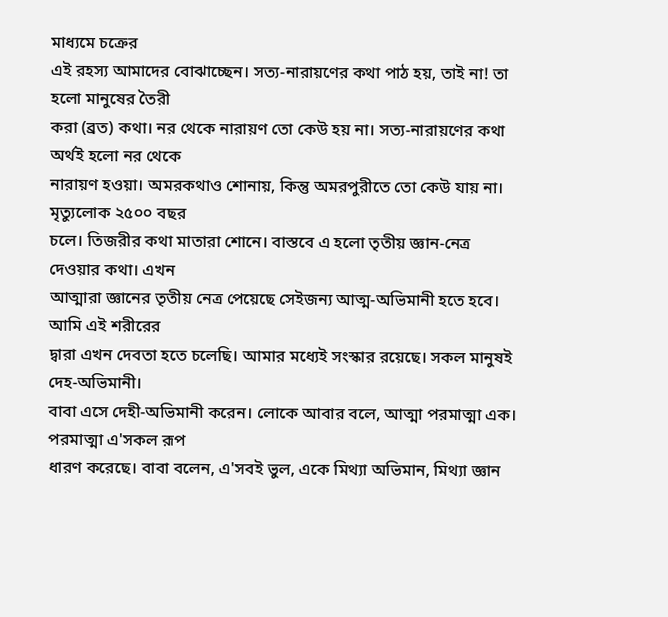মাধ্যমে চক্রের
এই রহস্য আমাদের বোঝাচ্ছেন। সত্য-নারায়ণের কথা পাঠ হয়, তাই না! তা হলো মানুষের তৈরী
করা (ব্রত) কথা। নর থেকে নারায়ণ তো কেউ হয় না। সত্য-নারায়ণের কথা অর্থই হলো নর থেকে
নারায়ণ হওয়া। অমরকথাও শোনায়, কিন্তু অমরপুরীতে তো কেউ যায় না। মৃত্যুলোক ২৫০০ বছর
চলে। তিজরীর কথা মাতারা শোনে। বাস্তবে এ হলো তৃতীয় জ্ঞান-নেত্র দেওয়ার কথা। এখন
আত্মারা জ্ঞানের তৃতীয় নেত্র পেয়েছে সেইজন্য আত্ম-অভিমানী হতে হবে। আমি এই শরীরের
দ্বারা এখন দেবতা হতে চলেছি। আমার মধ্যেই সংস্কার রয়েছে। সকল মানুষই দেহ-অভিমানী।
বাবা এসে দেহী-অভিমানী করেন। লোকে আবার বলে, আত্মা পরমাত্মা এক। পরমাত্মা এ'সকল রূপ
ধারণ করেছে। বাবা বলেন, এ'সবই ভুল, একে মিথ্যা অভিমান, মিথ্যা জ্ঞান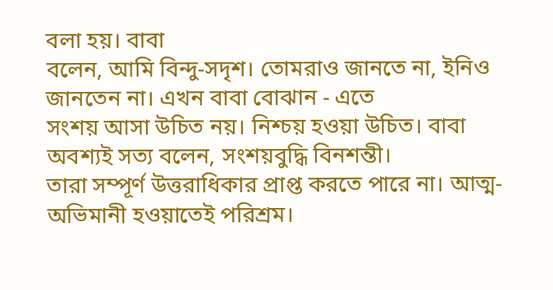বলা হয়। বাবা
বলেন, আমি বিন্দু-সদৃশ। তোমরাও জানতে না, ইনিও জানতেন না। এখন বাবা বোঝান - এতে
সংশয় আসা উচিত নয়। নিশ্চয় হওয়া উচিত। বাবা অবশ্যই সত্য বলেন, সংশয়বুদ্ধি বিনশন্তী।
তারা সম্পূর্ণ উত্তরাধিকার প্রাপ্ত করতে পারে না। আত্ম-অভিমানী হওয়াতেই পরিশ্রম।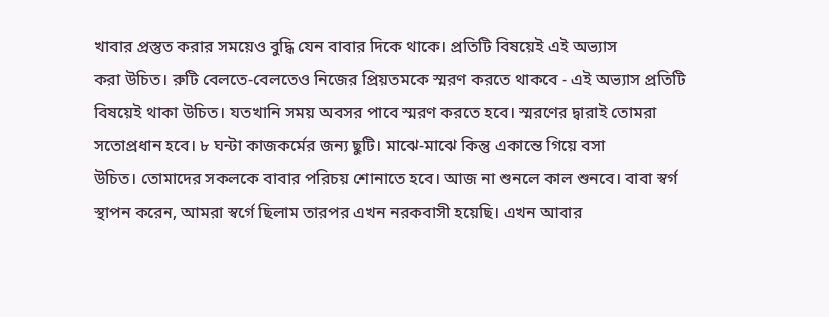খাবার প্রস্তুত করার সময়েও বুদ্ধি যেন বাবার দিকে থাকে। প্রতিটি বিষয়েই এই অভ্যাস
করা উচিত। রুটি বেলতে-বেলতেও নিজের প্রিয়তমকে স্মরণ করতে থাকবে - এই অভ্যাস প্রতিটি
বিষয়েই থাকা উচিত। যতখানি সময় অবসর পাবে স্মরণ করতে হবে। স্মরণের দ্বারাই তোমরা
সতোপ্রধান হবে। ৮ ঘন্টা কাজকর্মের জন্য ছুটি। মাঝে-মাঝে কিন্তু একান্তে গিয়ে বসা
উচিত। তোমাদের সকলকে বাবার পরিচয় শোনাতে হবে। আজ না শুনলে কাল শুনবে। বাবা স্বর্গ
স্থাপন করেন, আমরা স্বর্গে ছিলাম তারপর এখন নরকবাসী হয়েছি। এখন আবার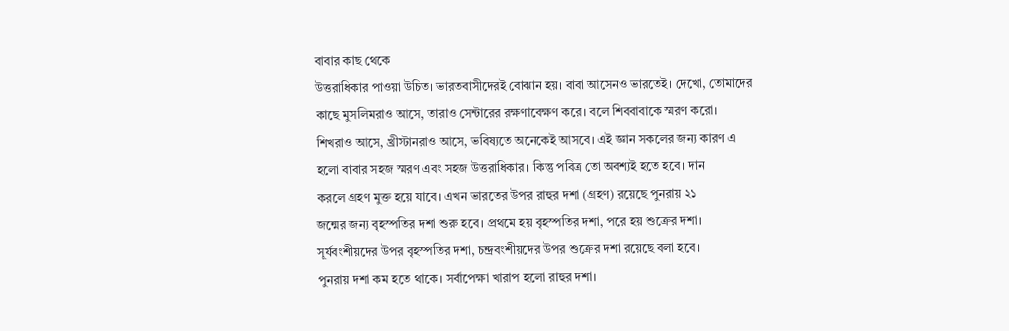বাবার কাছ থেকে
উত্তরাধিকার পাওয়া উচিত। ভারতবাসীদেরই বোঝান হয়। বাবা আসেনও ভারতেই। দেখো, তোমাদের
কাছে মুসলিমরাও আসে, তারাও সেন্টারের রক্ষণাবেক্ষণ করে। বলে শিববাবাকে স্মরণ করো।
শিখরাও আসে, খ্রীস্টানরাও আসে, ভবিষ্যতে অনেকেই আসবে। এই জ্ঞান সকলের জন্য কারণ এ
হলো বাবার সহজ স্মরণ এবং সহজ উত্তরাধিকার। কিন্তু পবিত্র তো অবশ্যই হতে হবে। দান
করলে গ্রহণ মুক্ত হয়ে যাবে। এখন ভারতের উপর রাহুর দশা (গ্রহণ) রয়েছে পুনরায় ২১
জন্মের জন্য বৃহস্পতির দশা শুরু হবে। প্রথমে হয় বৃহস্পতির দশা, পরে হয় শুক্রের দশা।
সূর্যবংশীয়দের উপর বৃহস্পতির দশা, চন্দ্রবংশীয়দের উপর শুক্রের দশা রয়েছে বলা হবে।
পুনরায় দশা কম হতে থাকে। সর্বাপেক্ষা খারাপ হলো রাহুর দশা।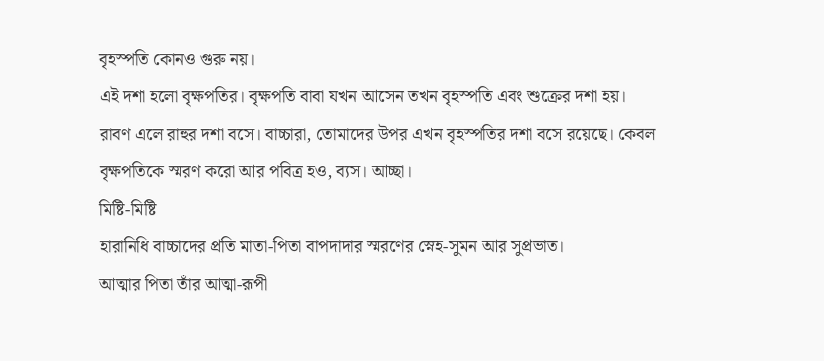বৃহস্পতি কোনও গুরু নয়।
এই দশা হলো বৃক্ষপতির। বৃক্ষপতি বাবা যখন আসেন তখন বৃহস্পতি এবং শুক্রের দশা হয়।
রাবণ এলে রাহুর দশা বসে। বাচ্চারা, তোমাদের উপর এখন বৃহস্পতির দশা বসে রয়েছে। কেবল
বৃক্ষপতিকে স্মরণ করো আর পবিত্র হও, ব্যস। আচ্ছা।
মিষ্টি-মিষ্টি
হারানিধি বাচ্চাদের প্রতি মাতা-পিতা বাপদাদার স্মরণের স্নেহ-সুমন আর সুপ্রভাত।
আত্মার পিতা তাঁর আত্মা-রূপী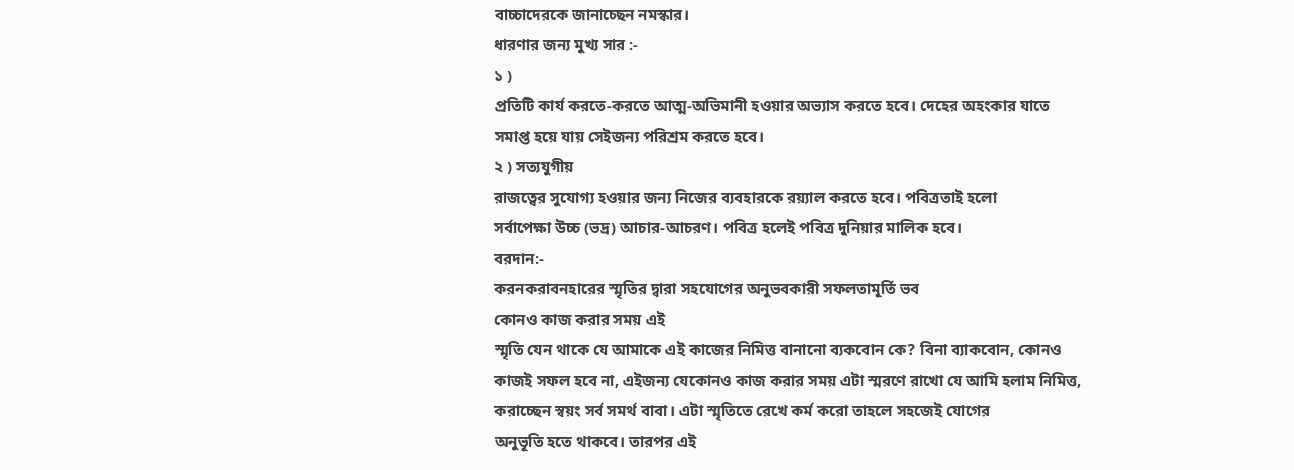বাচ্চাদেরকে জানাচ্ছেন নমস্কার।
ধারণার জন্য মুখ্য সার :-
১ )
প্রতিটি কার্য করতে-করতে আত্ম-অভিমানী হওয়ার অভ্যাস করতে হবে। দেহের অহংকার যাতে
সমাপ্ত হয়ে যায় সেইজন্য পরিশ্রম করতে হবে।
২ ) সত্যযুগীয়
রাজত্বের সুযোগ্য হওয়ার জন্য নিজের ব্যবহারকে রয়্যাল করতে হবে। পবিত্রতাই হলো
সর্বাপেক্ষা উচ্চ (ভদ্র) আচার-আচরণ। পবিত্র হলেই পবিত্র দুনিয়ার মালিক হবে।
বরদান:-
করনকরাবনহারের স্মৃতির দ্বারা সহযোগের অনুভবকারী সফলতামূর্তি ভব
কোনও কাজ করার সময় এই
স্মৃতি যেন থাকে যে আমাকে এই কাজের নিমিত্ত বানানো ব্যকবোন কে? বিনা ব্যাকবোন, কোনও
কাজই সফল হবে না, এইজন্য যেকোনও কাজ করার সময় এটা স্মরণে রাখো যে আমি হলাম নিমিত্ত,
করাচ্ছেন স্বয়ং সর্ব সমর্থ বাবা। এটা স্মৃতিতে রেখে কর্ম করো তাহলে সহজেই যোগের
অনুভূতি হতে থাকবে। তারপর এই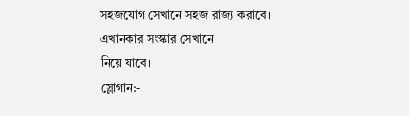সহজযোগ সেখানে সহজ রাজ্য করাবে। এখানকার সংস্কার সেখানে
নিয়ে যাবে।
স্লোগান:-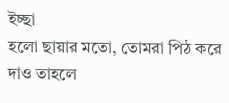ইচ্ছা
হলো ছায়ার মতো, তোমরা পিঠ করে দাও তাহলে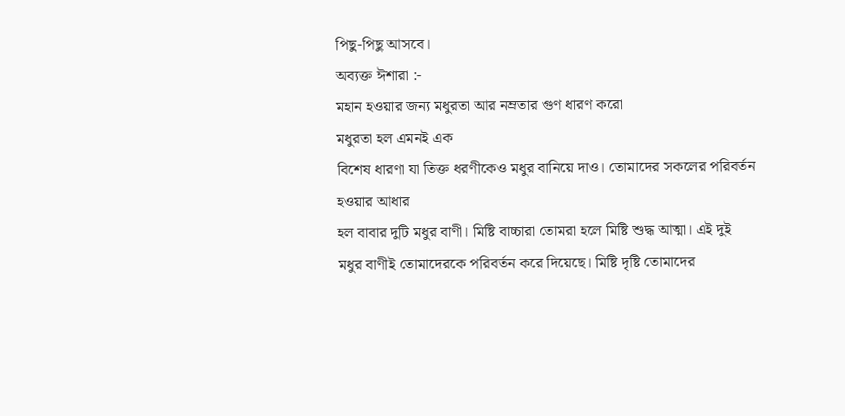পিছু-পিছু আসবে।
অব্যক্ত ঈশারা :-
মহান হওয়ার জন্য মধুরতা আর নম্রতার গুণ ধারণ করো
মধুরতা হল এমনই এক
বিশেষ ধারণা যা তিক্ত ধরণীকেও মধুর বানিয়ে দাও। তোমাদের সকলের পরিবর্তন হওয়ার আধার
হল বাবার দুটি মধুর বাণী। মিষ্টি বাচ্চারা তোমরা হলে মিষ্টি শুদ্ধ আত্মা। এই দুই
মধুর বাণীই তোমাদেরকে পরিবর্তন করে দিয়েছে। মিষ্টি দৃষ্টি তোমাদের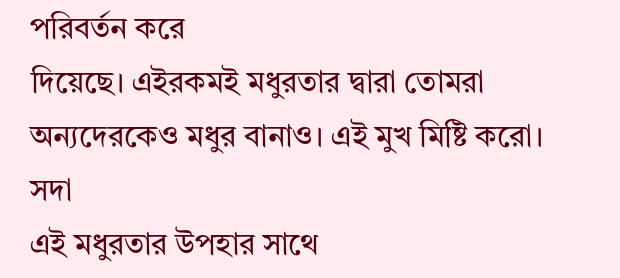পরিবর্তন করে
দিয়েছে। এইরকমই মধুরতার দ্বারা তোমরা অন্যদেরকেও মধুর বানাও। এই মুখ মিষ্টি করো। সদা
এই মধুরতার উপহার সাথে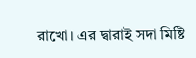রাখো। এর দ্বারাই সদা মিষ্টি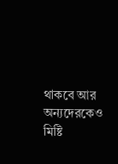থাকবে আর অন্যদেরকেও মিষ্টি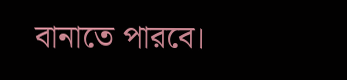বানাতে পারবে।